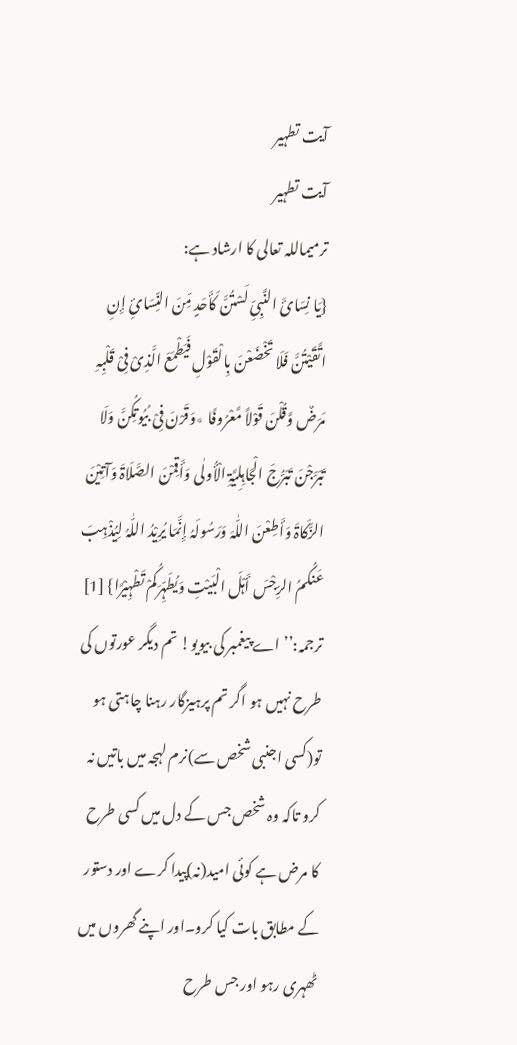آیت تطہیر
آیت تطہیر
ترمیماللہ تعالی کا ارشاد ہے:
{یَا نِسَائَ النَّبِیِّ لَسْتُنَّ کَأَحَدٍ مِّنَ النِّسَائِ إِنِ اتَّقَیْتُنَّ فَلَا تَخْضَعْنَ بِالْقَوْلِ فَیَطْمَعَ الَّذِیْ فِیْ قَلْبِہِ مَرَضٌ وَّقُلْنَ قَوْلاً مَّعْرُوفًا ٭وَقَرْنَ فِیْ بُیُوتِکُنَّ وَلَا تَبَرَّجْنَ تَبَرُّجَ الْجَاہِلِیَّۃِ الْأُولٰی وَأَقِمْنَ الصَّلَاۃَ وَآتِیْنَ الزَّکَاۃَ وَأَطِعْنَ اللّٰہَ وَرَسُولَہُ إِنَّمَا یُرِیْدُ اللّٰہُ لِیُذْہِبَ عَنکُمُ الرِّجْسَ أَہْلَ الْبَیْتِ وَیُطَہِّرَکُمْ تَطْہِیْرًا} [1]
ترجمہ:’’اے پیغمبر کی بیویو! تم دیگر عورتوں کی طرح نہیں ہو اگر تم پرہیزگار رہنا چاہتی ہو تو(کسی اجنبی شخص سے)نرم لہجہ میں باتیں نہ کرو تاکہ وہ شخص جس کے دل میں کسی طرح کا مرض ہے کوئی امید(نہ)پیدا کرے اور دستور کے مطابق بات کیا کرو۔اور اپنے گھروں میں ٹھہری رہو اور جس طرح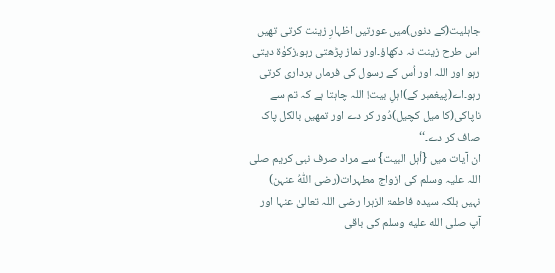جاہلیت(کے دنوں)میں عورتیں اظہارِ زینت کرتی تھیں اس طرح زینت نہ دکھاؤ۔اور نماز پڑھتی رہو،زکوٰۃ دیتی رہو اور اللہ اور اُس کے رسول کی فرماں برداری کرتی رہو۔اے(پیغمبر کے)اہلِ بیت! اللہ چاہتا ہے کہ تم سے ناپاکی(کا میل کچیل)دُور کر دے اور تمھیں بالکل پاک صاف کر دے۔‘‘
ان آیات میں {أہل البیت} سے مراد صرف نبی کریم صلی اللہ علیہ وسلم کی ازواج مطہرات(رضی اللّٰهُ عنہن) نہیں بلکہ سیدہ فاطمۃ الزہرا رضی اللہ تعالیٰ عنہا اور آپ صلى الله عليه وسلم کی باقی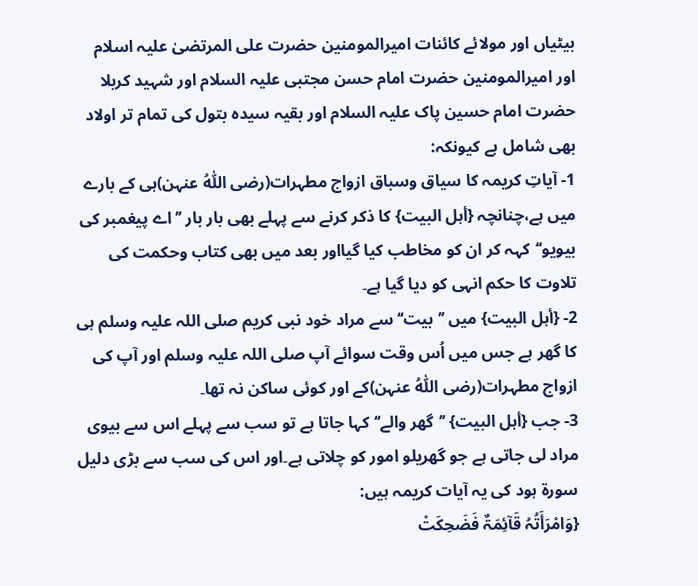بیٹیاں اور مولائے کائنات امیرالمومنین حضرت علی المرتضیٰ علیہ اسلام اور امیرالمومنین حضرت امام حسن مجتبی علیہ السلام اور شہید کربلا حضرت امام حسین پاک علیہ السلام اور بقیہ سیدہ بتول کی تمام تر اولاد بھی شامل ہے کیونکہ:
1- آیاتِ کریمہ کا سیاق وسباق ازواج مطہرات(رضی اللّٰهُ عنہن)ہی کے بارے میں ہے،چنانچہ {أہل البیت} کا ذکر کرنے سے پہلے بھی بار بار ’’اے پیغمبر کی بیویو‘‘کہہ کر ان کو مخاطب کیا گیااور بعد میں بھی کتاب وحکمت کی تلاوت کا حکم انہی کو دیا گیا ہے۔
2- {أہل البیت} میں ’’بیت‘‘سے مراد خود نبی کریم صلی اللہ علیہ وسلم ہی کا گھر ہے جس میں اُس وقت سوائے آپ صلی اللہ علیہ وسلم اور آپ کی ازواج مطہرات(رضی اللّٰهُ عنہن)کے اور کوئی ساکن نہ تھا۔
3- جب {أہل البیت} ’’گھر والے‘‘کہا جاتا ہے تو سب سے پہلے اس سے بیوی مراد لی جاتی ہے جو گھریلو امور کو چلاتی ہے۔اور اس کی سب سے بڑی دلیل سورۃ ہود کی یہ آیات کریمہ ہیں:
{وَامْرَأَتُہُ قَآئِمَۃٌ فَضَحِکَتْ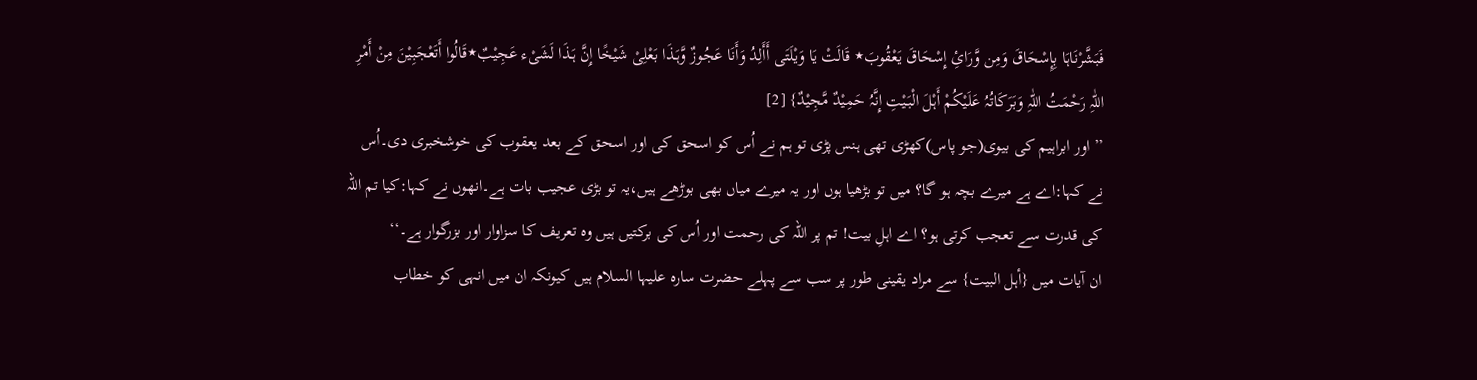فَبَشَّرْنَاہَا بِإِسْحَاقَ وَمِن وَّرَائِ إِسْحَاقَ یَعْقُوبَ٭ قَالَتْ یَا وَیْلَتَی أَأَلِدُ وَأَنَا عَجُوزٌ وَّہَـذَا بَعْلِیْ شَیْخًا إِنَّ ہَـذَا لَشَیْء عَجِیْبٌ٭قَالُوا أَتَعْجَبِیْنَ مِنْ أَمْرِ اللّٰہِ رَحْمَتُ اللّٰہِ وَبَرَکَاتُہُ عَلَیْکُمْ أَہْلَ الْبَیْتِ إِنَّہُ حَمِیْدٌ مَّجِیْدٌ} [2]
’’اور ابراہیم کی بیوی(جو پاس)کھڑی تھی ہنس پڑی تو ہم نے اُس کو اسحق کی اور اسحق کے بعد یعقوب کی خوشخبری دی۔اُس نے کہا:اے ہے میرے بچہ ہو گا؟ میں تو بڑھیا ہوں اور یہ میرے میاں بھی بوڑھے ہیں،یہ تو بڑی عجیب بات ہے۔انھوں نے کہا:کیا تم اللہ کی قدرت سے تعجب کرتی ہو؟ اے اہلِ بیت! تم پر اللہ کی رحمت اور اُس کی برکتیں ہیں وہ تعریف کا سزاوار اور بزرگوار ہے۔‘‘
ان آیات میں {أہل البیت} سے مراد یقینی طور پر سب سے پہلے حضرت سارہ علیہا السلام ہیں کیونکہ ان میں انہی کو خطاب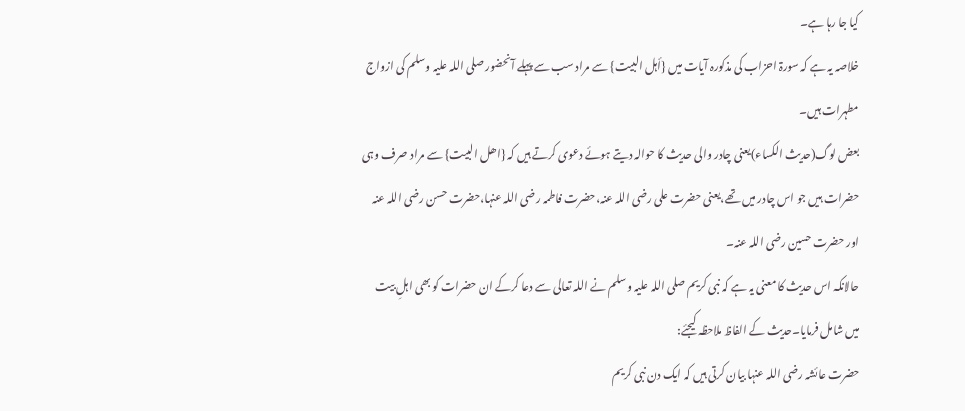کیا جا رہا ہے۔
خلاصہ یہ ہے کہ سورۃ احزاب کی مذکورہ آیات میں {أہل البیت} سے مراد سب سے پہلے آنحضور صلی اللہ علیہ وسلم کی ازواج مطہرات ہیں۔
بعض لوگ(حدیث الکساء)یعنی چادر والی حدیث کا حوالہ دیتے ہوئے دعوی کرتے ہیں کہ {اھل البیت} سے مراد صرف وہی حضرات ہیں جو اس چادر میں تھے،یعنی حضرت علی رضی اللہ عنہ،حضرت فاطمہ رضی اللہ عنہا،حضرت حسن رضی اللہ عنہ اور حضرت حسین رضی اللہ عنہ۔
حالانکہ اس حدیث کا معنی یہ ہے کہ نبی کریم صلی اللہ علیہ وسلم نے اللہ تعالی سے دعا کرکے ان حضرات کو بھی اہلِ بیت میں شامل فرمایا۔حدیث کے الفاظ ملاحظہ کیجئے:
حضرت عائشہ رضی اللہ عنہا بیان کرتی ہیں کہ ایک دن نبی کریم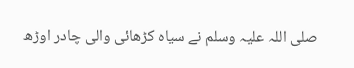صلی اللہ علیہ وسلم نے سیاہ کڑھائی والی چادر اوڑھ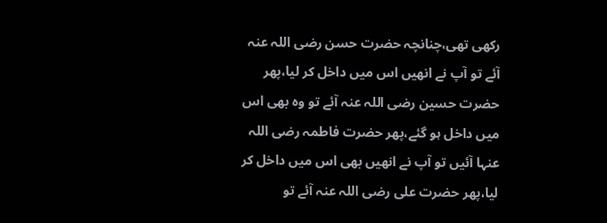رکھی تھی،چنانچہ حضرت حسن رضی اللہ عنہ آئے تو آپ نے انھیں اس میں داخل کر لیا،پھر حضرت حسین رضی اللہ عنہ آئے تو وہ بھی اس میں داخل ہو گئے،پھر حضرت فاطمہ رضی اللہ عنہا آئیں تو آپ نے انھیں بھی اس میں داخل کر لیا،پھر حضرت علی رضی اللہ عنہ آئے تو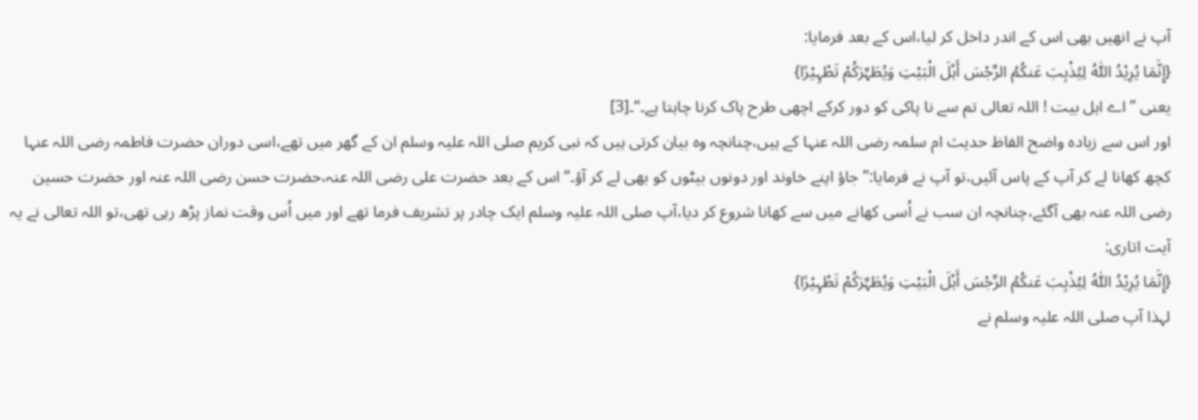آپ نے انھیں بھی اس کے اندر داخل کر لیا،اس کے بعد فرمایا:
{إِنَّمَا یُرِیْدُ اللّٰہُ لِیُذْہِبَ عَنکُمُ الرِّجْسَ أَہْلَ الْبَیْتِ وَیُطَہِّرَکُمْ تَطْہِیْرًا}
یعنی ’’اے اہل بیت ! اللہ تعالی تم سے نا پاکی کو دور کرکے اچھی طرح پاک کرنا چاہتا ہے۔‘‘۔[3]
اور اس سے زیادہ واضح الفاظ حدیث ام سلمہ رضی اللہ عنہا کے ہیں،چنانچہ وہ بیان کرتی ہیں کہ نبی کریم صلی اللہ علیہ وسلم ان کے گھر میں تھے،اسی دوران حضرت فاطمہ رضی اللہ عنہا کچھ کھانا لے کر آپ کے پاس آئیں،تو آپ نے فرمایا:’’جاؤ اپنے خاوند اور دونوں بیٹوں کو بھی لے کر آؤ۔‘‘ اس کے بعد حضرت علی رضی اللہ عنہ،حضرت حسن رضی اللہ عنہ اور حضرت حسین رضی اللہ عنہ بھی آگئے،چنانچہ ان سب نے اُسی کھانے میں سے کھانا شروع کر دیا،آپ صلی اللہ علیہ وسلم ایک چادر پر تشریف فرما تھے اور میں اُس وقت نماز پڑھ رہی تھی،تو اللہ تعالی نے یہ آیت اتاری:
{إِنَّمَا یُرِیْدُ اللّٰہُ لِیُذْہِبَ عَنکُمُ الرِّجْسَ أَہْلَ الْبَیْتِ وَیُطَہِّرَکُمْ تَطْہِیْرًا}
لہذا آپ صلی اللہ علیہ وسلم نے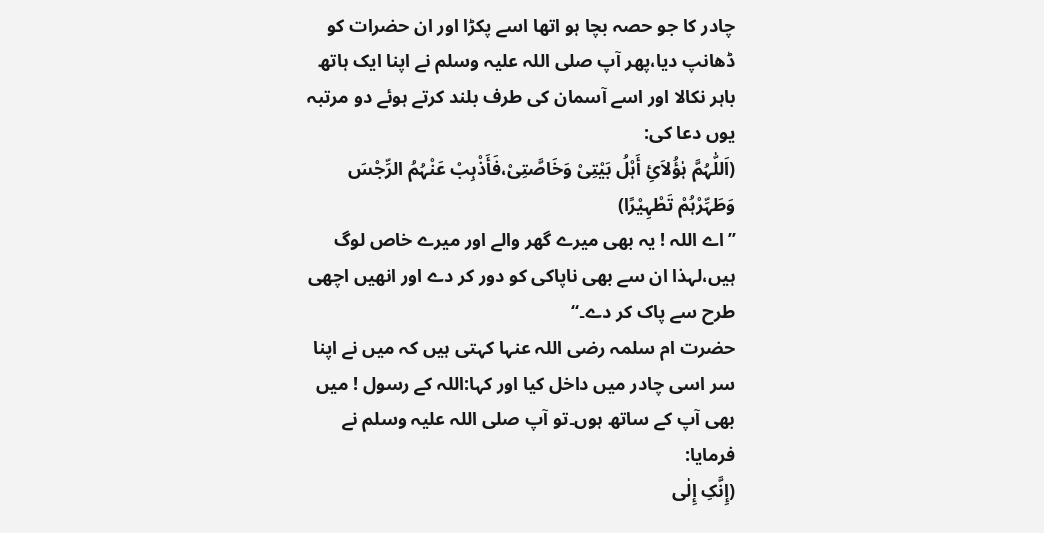چادر کا جو حصہ بچا ہو اتھا اسے پکڑا اور ان حضرات کو ڈھانپ دیا،پھر آپ صلی اللہ علیہ وسلم نے اپنا ایک ہاتھ باہر نکالا اور اسے آسمان کی طرف بلند کرتے ہوئے دو مرتبہ یوں دعا کی:
(اَللّٰہُمَّ ہٰؤُلاَئِ أَہْلُ بَیْتِیْ وَخَاصَّتِیْ،فَأَذْہِبْ عَنْہُمُ الرِّجْسَ وَطَہِّرْہُمْ تَطْہِیْرًا)
’’اے اللہ ! یہ بھی میرے گھر والے اور میرے خاص لوگ ہیں،لہذا ان سے بھی ناپاکی کو دور کر دے اور انھیں اچھی طرح سے پاک کر دے۔‘‘
حضرت ام سلمہ رضی اللہ عنہا کہتی ہیں کہ میں نے اپنا سر اسی چادر میں داخل کیا اور کہا:اللہ کے رسول ! میں بھی آپ کے ساتھ ہوں۔تو آپ صلی اللہ علیہ وسلم نے فرمایا:
(إِنَّکِ إِلٰی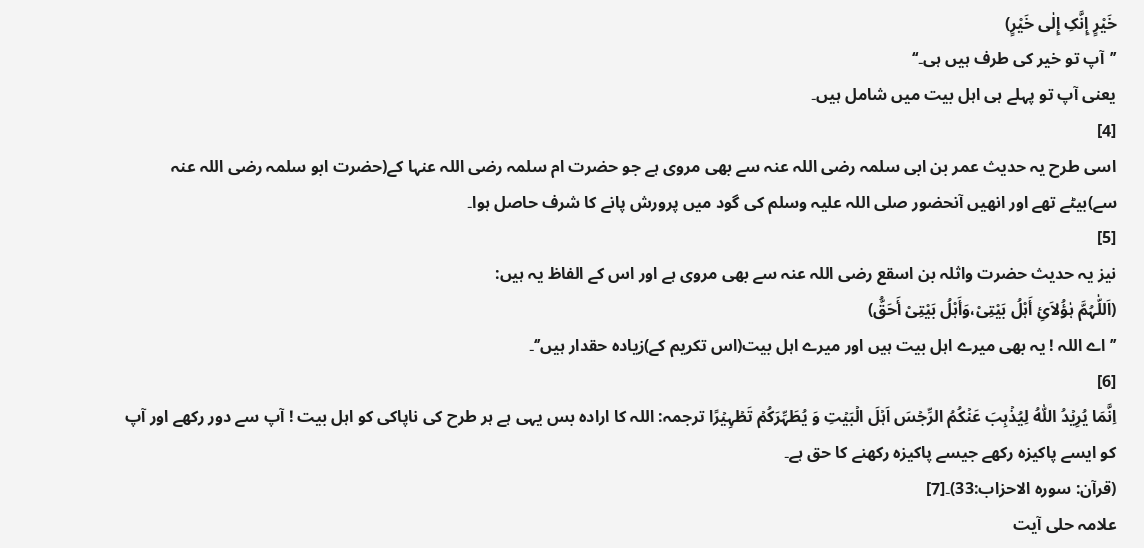خَیْرٍ إِنَّکِ إِلٰی خَیْرٍ)
’’آپ تو خیر کی طرف ہیں ہی۔‘‘
یعنی آپ تو پہلے ہی اہل بیت میں شامل ہیں۔
[4]
اسی طرح یہ حدیث عمر بن ابی سلمہ رضی اللہ عنہ سے بھی مروی ہے جو حضرت ام سلمہ رضی اللہ عنہا کے(حضرت ابو سلمہ رضی اللہ عنہ سے)بیٹے تھے اور انھیں آنحضور صلی اللہ علیہ وسلم کی گود میں پرورش پانے کا شرف حاصل ہوا۔
[5]
نیز یہ حدیث حضرت واثلہ بن اسقع رضی اللہ عنہ سے بھی مروی ہے اور اس کے الفاظ یہ ہیں:
(اَللّٰہُمَّ ہٰؤُلاَئِ أَہْلُ بَیْتِیْ،وَأَہْلُ بَیْتِیْ أَحَقُّ)
’’اے اللہ ! یہ بھی میرے اہل بیت ہیں اور میرے اہل بیت(اس تکریم کے)زیادہ حقدار ہیں’‘۔
[6]
اِنَّمَا یُرِیۡدُ اللّٰہُ لِیُذۡہِبَ عَنۡکُمُ الرِّجۡسَ اَہۡلَ الۡبَیۡتِ وَ یُطَہِّرَکُمۡ تَطۡہِیۡرًا ترجمہ: اللہ کا ارادہ بس یہی ہے ہر طرح کی ناپاکی کو اہل بیت ! آپ سے دور رکھے اور آپ کو ایسے پاکیزہ رکھے جیسے پاکیزہ رکھنے کا حق ہے۔
(قرآن: سورہ الاحزاب:33)۔[7]
علامہ حلی آیت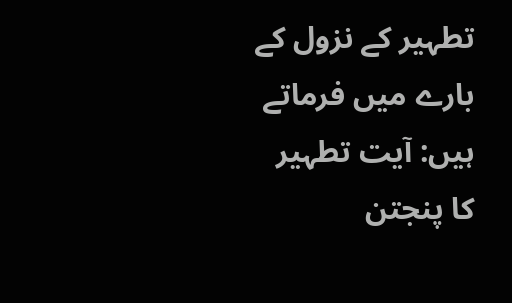تطہیر کے نزول کے بارے میں فرماتے ہیں: آیت تطہیر کا پنجتن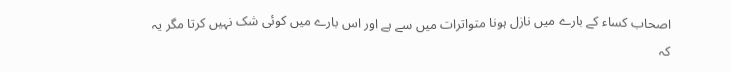اصحاب کساء کے بارے میں نازل ہونا متواترات میں سے ہے اور اس بارے میں کوئی شک نہیں کرتا مگر یہ کہ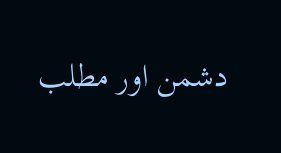دشمن اور مطلب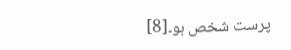پرست شخص ہو۔[8]